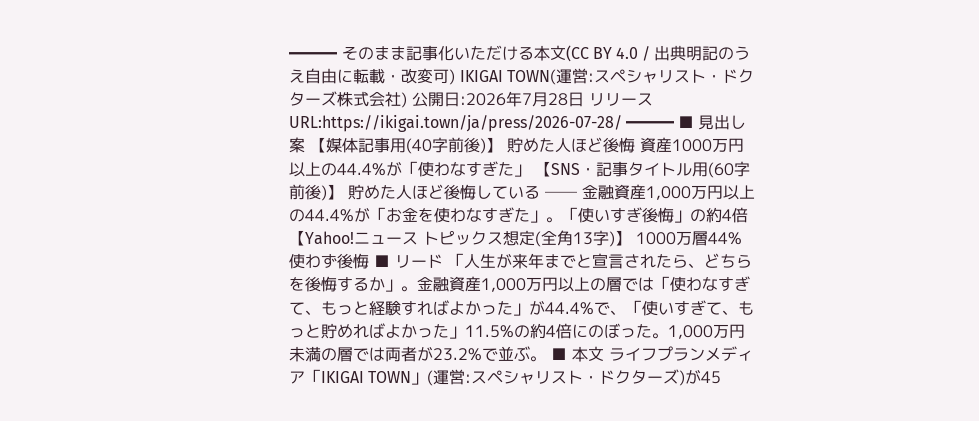━━━ そのまま記事化いただける本文(CC BY 4.0 / 出典明記のうえ自由に転載・改変可) IKIGAI TOWN(運営:スペシャリスト・ドクターズ株式会社) 公開日:2026年7月28日 リリースURL:https://ikigai.town/ja/press/2026-07-28/ ━━━ ■ 見出し案 【媒体記事用(40字前後)】 貯めた人ほど後悔 資産1000万円以上の44.4%が「使わなすぎた」 【SNS・記事タイトル用(60字前後)】 貯めた人ほど後悔している ── 金融資産1,000万円以上の44.4%が「お金を使わなすぎた」。「使いすぎ後悔」の約4倍 【Yahoo!ニュース トピックス想定(全角13字)】 1000万層44% 使わず後悔 ■ リード 「人生が来年までと宣言されたら、どちらを後悔するか」。金融資産1,000万円以上の層では「使わなすぎて、もっと経験すればよかった」が44.4%で、「使いすぎて、もっと貯めればよかった」11.5%の約4倍にのぼった。1,000万円未満の層では両者が23.2%で並ぶ。 ■ 本文 ライフプランメディア「IKIGAI TOWN」(運営:スペシャリスト・ドクターズ)が45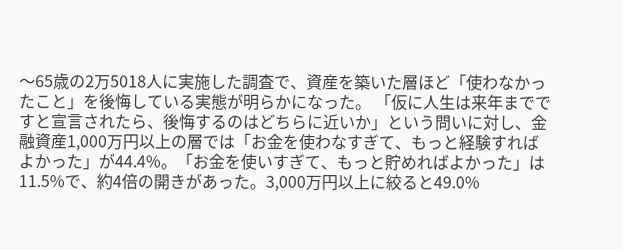〜65歳の2万5018人に実施した調査で、資産を築いた層ほど「使わなかったこと」を後悔している実態が明らかになった。 「仮に人生は来年までですと宣言されたら、後悔するのはどちらに近いか」という問いに対し、金融資産1,000万円以上の層では「お金を使わなすぎて、もっと経験すればよかった」が44.4%。「お金を使いすぎて、もっと貯めればよかった」は11.5%で、約4倍の開きがあった。3,000万円以上に絞ると49.0%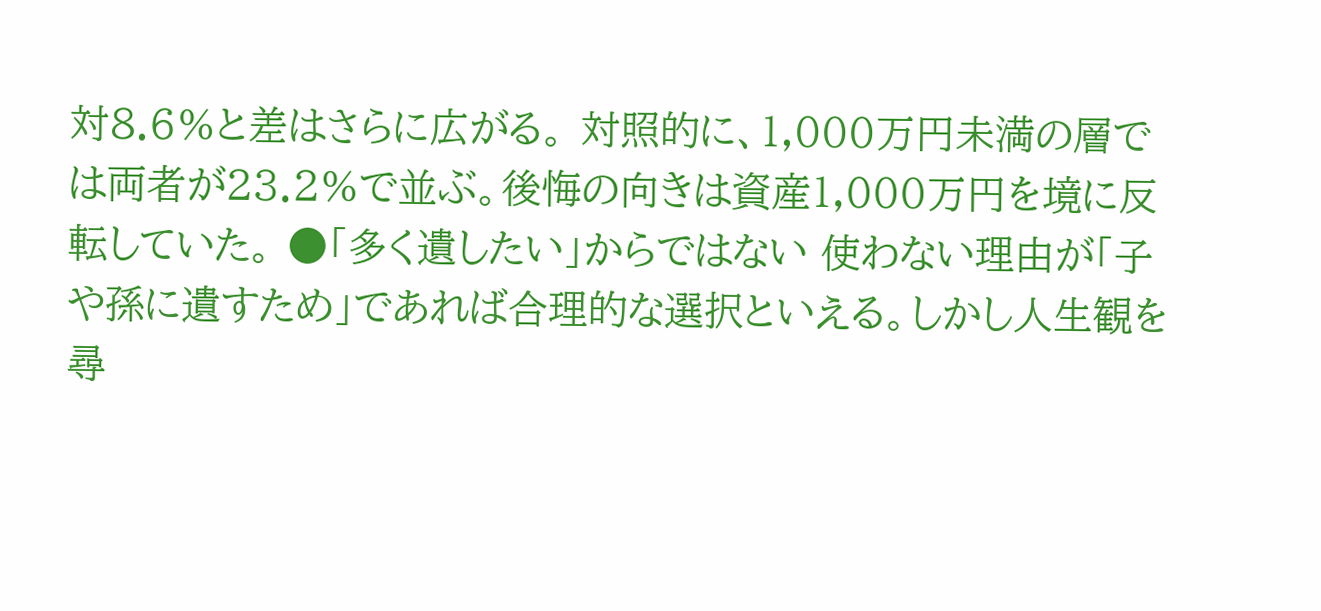対8.6%と差はさらに広がる。 対照的に、1,000万円未満の層では両者が23.2%で並ぶ。後悔の向きは資産1,000万円を境に反転していた。 ●「多く遺したい」からではない 使わない理由が「子や孫に遺すため」であれば合理的な選択といえる。しかし人生観を尋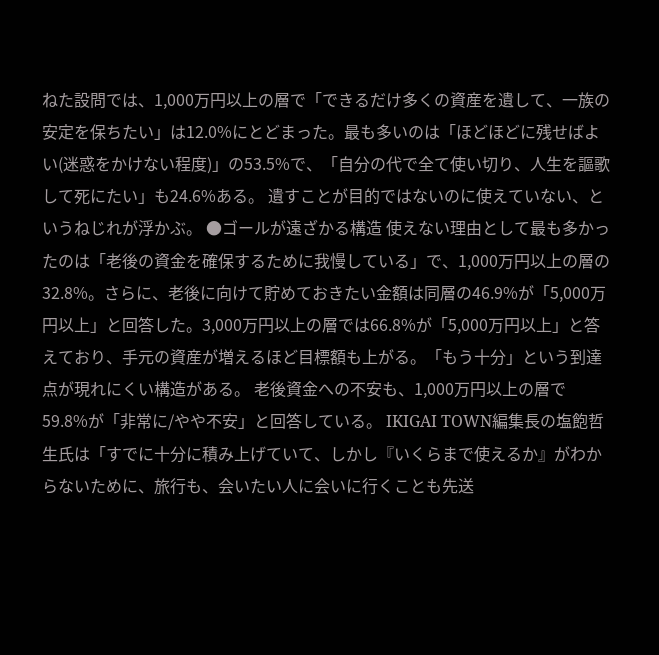ねた設問では、1,000万円以上の層で「できるだけ多くの資産を遺して、一族の安定を保ちたい」は12.0%にとどまった。最も多いのは「ほどほどに残せばよい(迷惑をかけない程度)」の53.5%で、「自分の代で全て使い切り、人生を謳歌して死にたい」も24.6%ある。 遺すことが目的ではないのに使えていない、というねじれが浮かぶ。 ●ゴールが遠ざかる構造 使えない理由として最も多かったのは「老後の資金を確保するために我慢している」で、1,000万円以上の層の32.8%。さらに、老後に向けて貯めておきたい金額は同層の46.9%が「5,000万円以上」と回答した。3,000万円以上の層では66.8%が「5,000万円以上」と答えており、手元の資産が増えるほど目標額も上がる。「もう十分」という到達点が現れにくい構造がある。 老後資金への不安も、1,000万円以上の層で59.8%が「非常に/やや不安」と回答している。 IKIGAI TOWN編集長の塩飽哲生氏は「すでに十分に積み上げていて、しかし『いくらまで使えるか』がわからないために、旅行も、会いたい人に会いに行くことも先送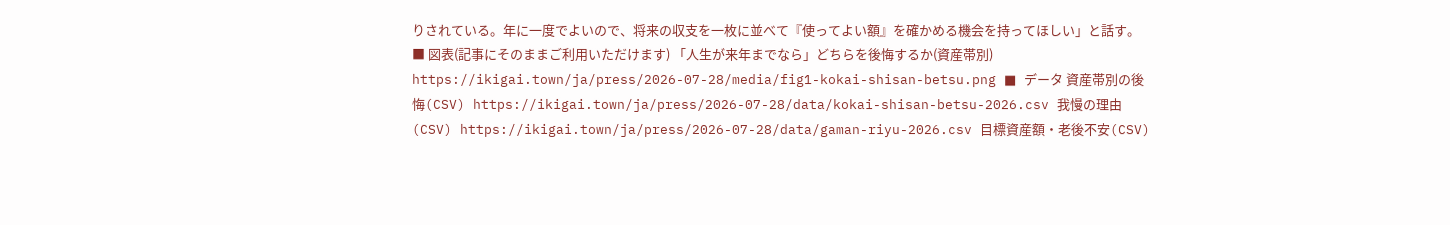りされている。年に一度でよいので、将来の収支を一枚に並べて『使ってよい額』を確かめる機会を持ってほしい」と話す。 ■ 図表(記事にそのままご利用いただけます) 「人生が来年までなら」どちらを後悔するか(資産帯別) https://ikigai.town/ja/press/2026-07-28/media/fig1-kokai-shisan-betsu.png ■ データ 資産帯別の後悔(CSV) https://ikigai.town/ja/press/2026-07-28/data/kokai-shisan-betsu-2026.csv 我慢の理由(CSV) https://ikigai.town/ja/press/2026-07-28/data/gaman-riyu-2026.csv 目標資産額・老後不安(CSV)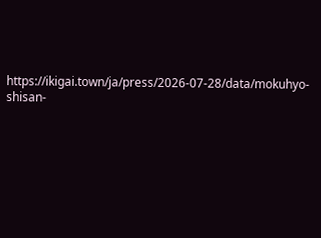https://ikigai.town/ja/press/2026-07-28/data/mokuhyo-shisan-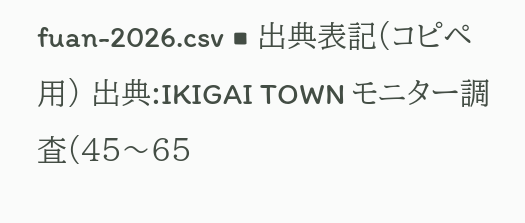fuan-2026.csv ■ 出典表記(コピペ用) 出典:IKIGAI TOWN モニター調査(45〜65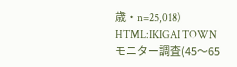歳・n=25,018) HTML:IKIGAI TOWN モニター調査(45〜65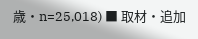歳・n=25,018) ■ 取材・追加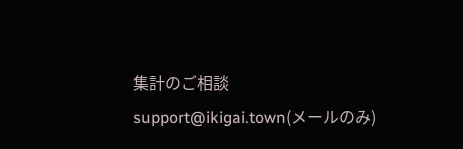集計のご相談 support@ikigai.town(メールのみ)